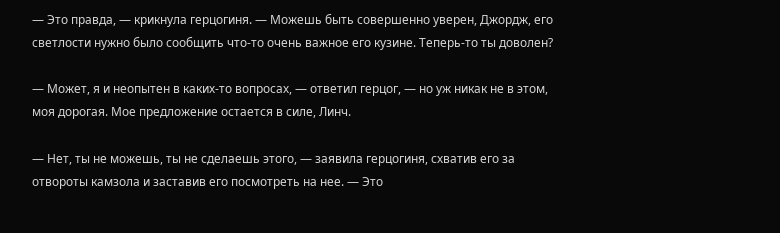— Это правда, — крикнула герцогиня. — Можешь быть совершенно уверен, Джордж, его светлости нужно было сообщить что-то очень важное его кузине. Теперь-то ты доволен?

— Может, я и неопытен в каких-то вопросах, — ответил герцог, — но уж никак не в этом, моя дорогая. Мое предложение остается в силе, Линч.

— Нет, ты не можешь, ты не сделаешь этого, — заявила герцогиня, схватив его за отвороты камзола и заставив его посмотреть на нее. — Это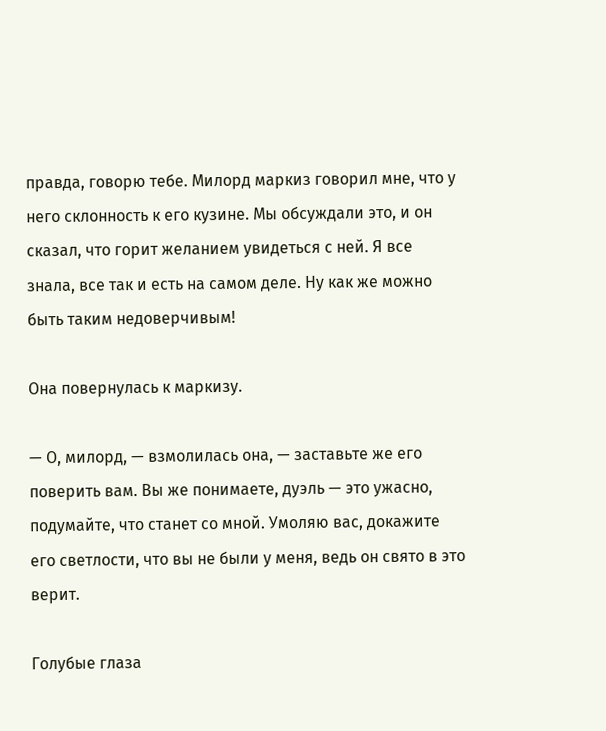правда, говорю тебе. Милорд маркиз говорил мне, что у него склонность к его кузине. Мы обсуждали это, и он сказал, что горит желанием увидеться с ней. Я все знала, все так и есть на самом деле. Ну как же можно быть таким недоверчивым!

Она повернулась к маркизу.

— О, милорд, — взмолилась она, — заставьте же его поверить вам. Вы же понимаете, дуэль — это ужасно, подумайте, что станет со мной. Умоляю вас, докажите его светлости, что вы не были у меня, ведь он свято в это верит.

Голубые глаза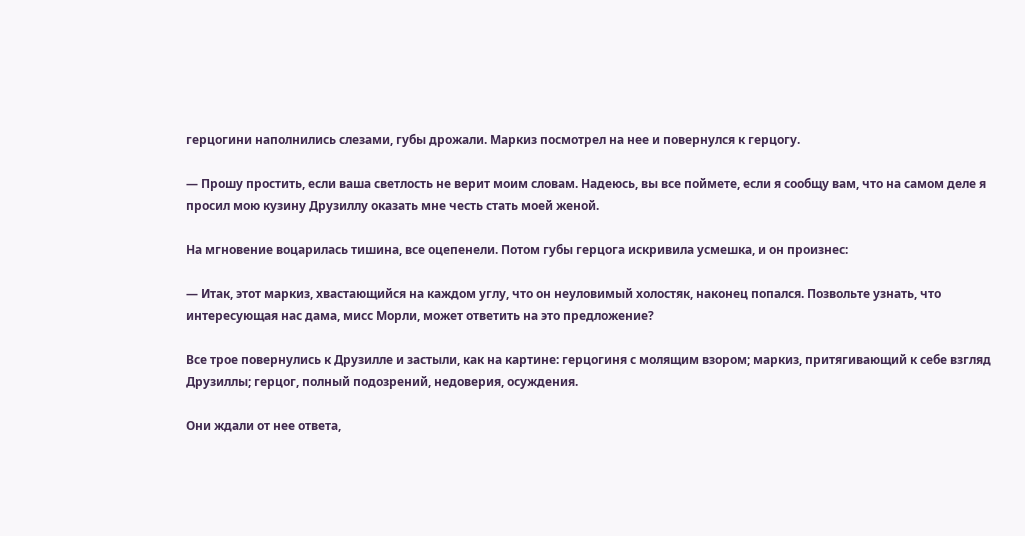герцогини наполнились слезами, губы дрожали. Маркиз посмотрел на нее и повернулся к герцогу.

— Прошу простить, если ваша светлость не верит моим словам. Надеюсь, вы все поймете, если я сообщу вам, что на самом деле я просил мою кузину Друзиллу оказать мне честь стать моей женой.

На мгновение воцарилась тишина, все оцепенели. Потом губы герцога искривила усмешка, и он произнес:

— Итак, этот маркиз, хвастающийся на каждом углу, что он неуловимый холостяк, наконец попался. Позвольте узнать, что интересующая нас дама, мисс Морли, может ответить на это предложение?

Все трое повернулись к Друзилле и застыли, как на картине: герцогиня с молящим взором; маркиз, притягивающий к себе взгляд Друзиллы; герцог, полный подозрений, недоверия, осуждения.

Они ждали от нее ответа,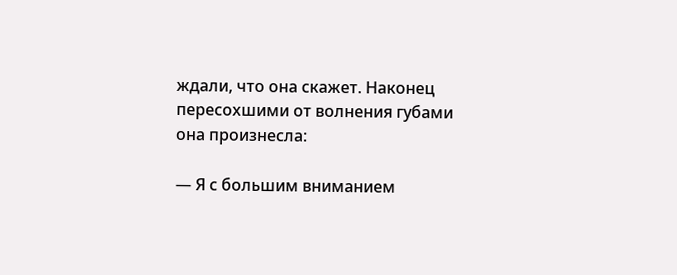ждали, что она скажет. Наконец пересохшими от волнения губами она произнесла:

— Я с большим вниманием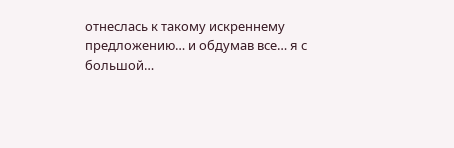отнеслась к такому искреннему предложению… и обдумав все… я с большой…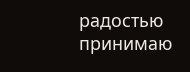радостью принимаю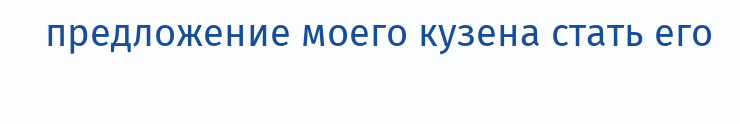предложение моего кузена стать его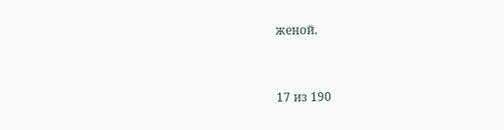женой.



17 из 190